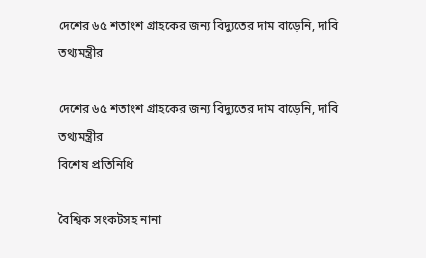দেশের ৬৫ শতাংশ গ্রাহকের জন্য বিদ্যুতের দাম বাড়েনি, দাবি তথ্যমন্ত্রীর

দেশের ৬৫ শতাংশ গ্রাহকের জন্য বিদ্যুতের দাম বাড়েনি, দাবি তথ্যমন্ত্রীর
বিশেষ প্রতিনিধি

বৈশ্বিক সংকটসহ নানা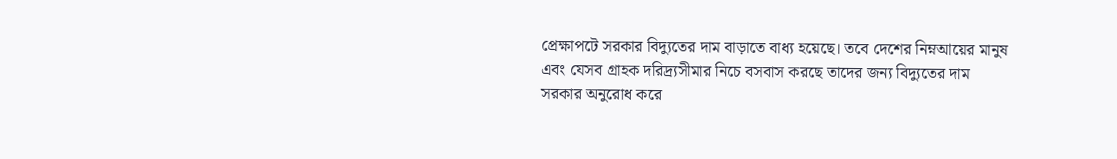প্রেক্ষাপটে সরকার বিদ্যুতের দাম বাড়াতে বাধ্য হয়েছে। তবে দেশের নিম্নআয়ের মানুষ এবং যেসব গ্রাহক দরিদ্র্যসীমার নিচে বসবাস করছে তাদের জন্য বিদ্যুতের দাম সরকার অনুরোধ করে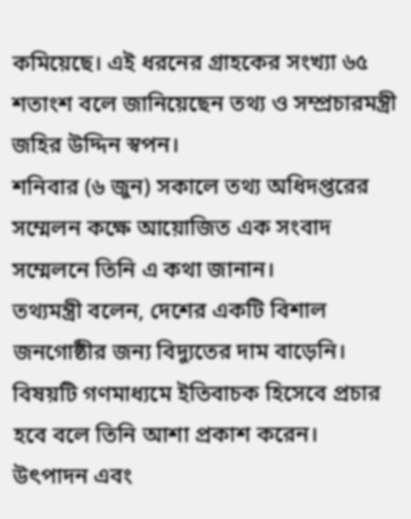কমিয়েছে। এই ধরনের গ্রাহকের সংখ্যা ৬৫ শতাংশ বলে জানিয়েছেন তথ্য ও সম্প্রচারমন্ত্রী জহির উদ্দিন স্বপন।
শনিবার (৬ জুন) সকালে তথ্য অধিদপ্তরের সম্মেলন কক্ষে আয়োজিত এক সংবাদ সম্মেলনে তিনি এ কথা জানান।
তথ্যমন্ত্রী বলেন, দেশের একটি বিশাল জনগোষ্ঠীর জন্য বিদ্যুতের দাম বাড়েনি। বিষয়টি গণমাধ্যমে ইতিবাচক হিসেবে প্রচার হবে বলে তিনি আশা প্রকাশ করেন।
উৎপাদন এবং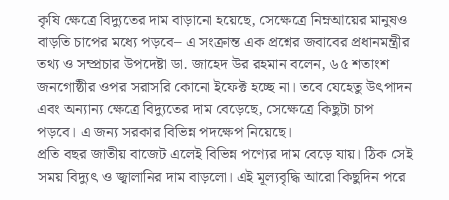কৃষি ক্ষেত্রে বিদ্যুতের দাম বাড়ানো হয়েছে, সেক্ষেত্রে নিম্নআয়ের মানুষও বাড়তি চাপের মধ্যে পড়বে– এ সংক্রান্ত এক প্রশ্নের জবাবের প্রধানমন্ত্রীর তথ্য ও সম্প্রচার উপদেষ্টা ডা. জাহেদ উর রহমান বলেন, ৬৫ শতাংশ জনগোষ্ঠীর ওপর সরাসরি কোনো ইফেক্ট হচ্ছে না। তবে যেহেতু উৎপাদন এবং অন্যান্য ক্ষেত্রে বিদ্যুতের দাম বেড়েছে, সেক্ষেত্রে কিছুটা চাপ পড়বে। এ জন্য সরকার বিভিন্ন পদক্ষেপ নিয়েছে।
প্রতি বছর জাতীয় বাজেট এলেই বিভিন্ন পণ্যের দাম বেড়ে যায়। ঠিক সেই সময় বিদ্যুৎ ও জ্বালানির দাম বাড়লো। এই মূল্যবৃদ্ধি আরো কিছুদিন পরে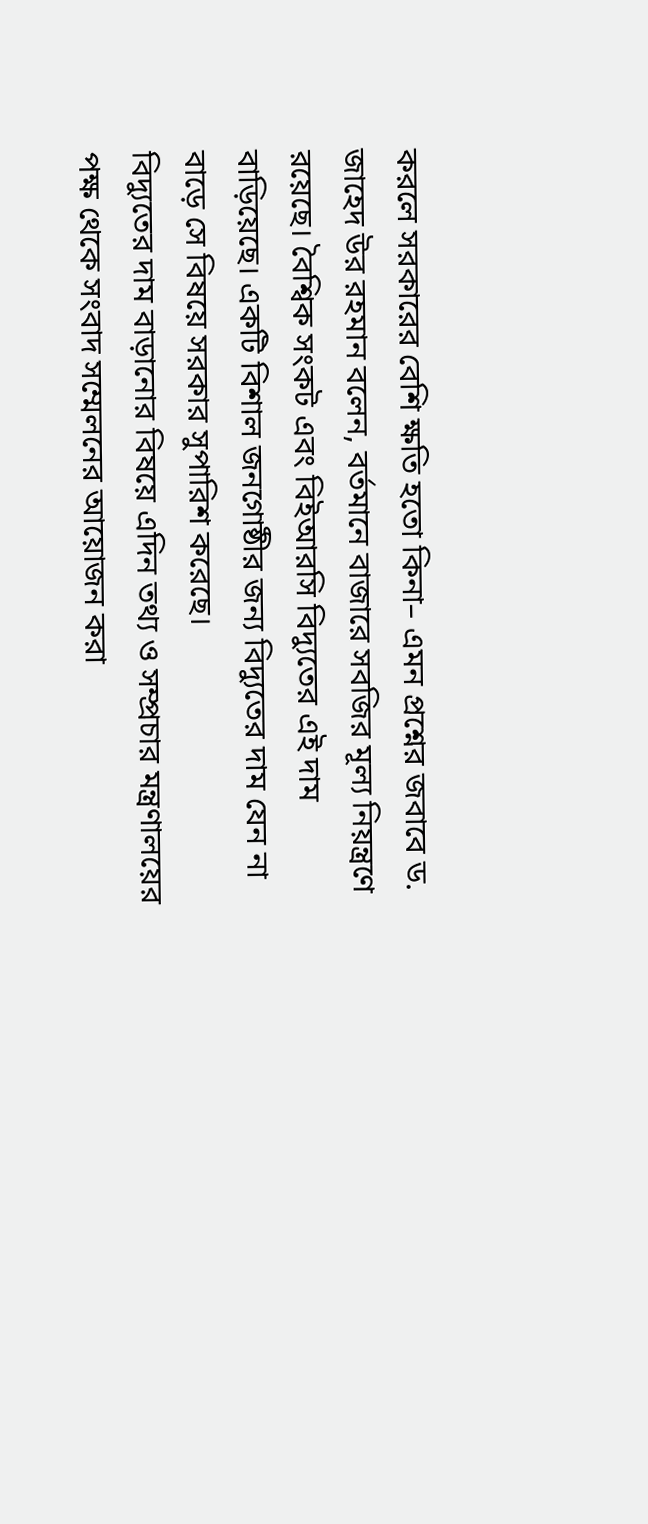করলে সরকারের বেশি ক্ষতি হতো কিনা– এমন প্রশ্নের জবাবে ড. জাহেদ উর রহমান বলেন, বর্তমানে বাজারে সবজির মূল্য নিয়ন্ত্রণে রয়েছে। বৈশ্বিক সংকট এবং বিইআরসি বিদ্যুতের এই দাম বাড়িয়েছে। একটি বিশাল জনগোষ্ঠীর জন্য বিদ্যুতের দাম যেন না বাড়ে সে বিষয়ে সরকার সুপারিশ করেছে।
বিদ্যুতের দাম বাড়ানোর বিষয়ে এদিন তথ্য ও সম্প্রচার মন্ত্রণালয়ের পক্ষ থেকে সংবাদ সম্মেলনের আয়োজন করা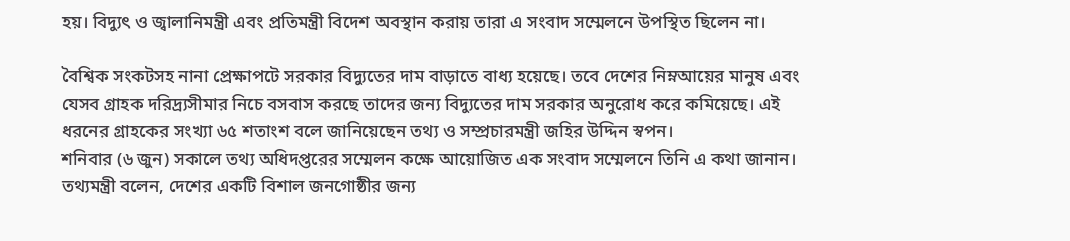হয়। বিদ্যুৎ ও জ্বালানিমন্ত্রী এবং প্রতিমন্ত্রী বিদেশ অবস্থান করায় তারা এ সংবাদ সম্মেলনে উপস্থিত ছিলেন না।

বৈশ্বিক সংকটসহ নানা প্রেক্ষাপটে সরকার বিদ্যুতের দাম বাড়াতে বাধ্য হয়েছে। তবে দেশের নিম্নআয়ের মানুষ এবং যেসব গ্রাহক দরিদ্র্যসীমার নিচে বসবাস করছে তাদের জন্য বিদ্যুতের দাম সরকার অনুরোধ করে কমিয়েছে। এই ধরনের গ্রাহকের সংখ্যা ৬৫ শতাংশ বলে জানিয়েছেন তথ্য ও সম্প্রচারমন্ত্রী জহির উদ্দিন স্বপন।
শনিবার (৬ জুন) সকালে তথ্য অধিদপ্তরের সম্মেলন কক্ষে আয়োজিত এক সংবাদ সম্মেলনে তিনি এ কথা জানান।
তথ্যমন্ত্রী বলেন, দেশের একটি বিশাল জনগোষ্ঠীর জন্য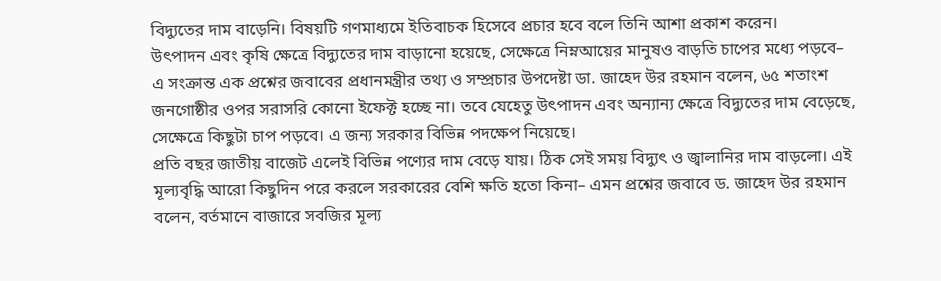বিদ্যুতের দাম বাড়েনি। বিষয়টি গণমাধ্যমে ইতিবাচক হিসেবে প্রচার হবে বলে তিনি আশা প্রকাশ করেন।
উৎপাদন এবং কৃষি ক্ষেত্রে বিদ্যুতের দাম বাড়ানো হয়েছে, সেক্ষেত্রে নিম্নআয়ের মানুষও বাড়তি চাপের মধ্যে পড়বে– এ সংক্রান্ত এক প্রশ্নের জবাবের প্রধানমন্ত্রীর তথ্য ও সম্প্রচার উপদেষ্টা ডা. জাহেদ উর রহমান বলেন, ৬৫ শতাংশ জনগোষ্ঠীর ওপর সরাসরি কোনো ইফেক্ট হচ্ছে না। তবে যেহেতু উৎপাদন এবং অন্যান্য ক্ষেত্রে বিদ্যুতের দাম বেড়েছে, সেক্ষেত্রে কিছুটা চাপ পড়বে। এ জন্য সরকার বিভিন্ন পদক্ষেপ নিয়েছে।
প্রতি বছর জাতীয় বাজেট এলেই বিভিন্ন পণ্যের দাম বেড়ে যায়। ঠিক সেই সময় বিদ্যুৎ ও জ্বালানির দাম বাড়লো। এই মূল্যবৃদ্ধি আরো কিছুদিন পরে করলে সরকারের বেশি ক্ষতি হতো কিনা– এমন প্রশ্নের জবাবে ড. জাহেদ উর রহমান বলেন, বর্তমানে বাজারে সবজির মূল্য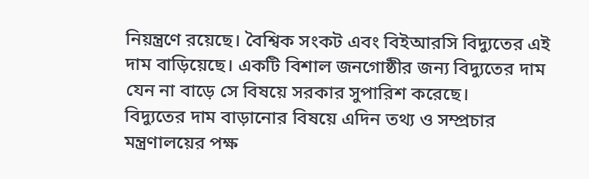নিয়ন্ত্রণে রয়েছে। বৈশ্বিক সংকট এবং বিইআরসি বিদ্যুতের এই দাম বাড়িয়েছে। একটি বিশাল জনগোষ্ঠীর জন্য বিদ্যুতের দাম যেন না বাড়ে সে বিষয়ে সরকার সুপারিশ করেছে।
বিদ্যুতের দাম বাড়ানোর বিষয়ে এদিন তথ্য ও সম্প্রচার মন্ত্রণালয়ের পক্ষ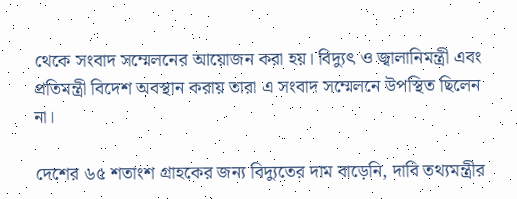থেকে সংবাদ সম্মেলনের আয়োজন করা হয়। বিদ্যুৎ ও জ্বালানিমন্ত্রী এবং প্রতিমন্ত্রী বিদেশ অবস্থান করায় তারা এ সংবাদ সম্মেলনে উপস্থিত ছিলেন না।

দেশের ৬৫ শতাংশ গ্রাহকের জন্য বিদ্যুতের দাম বাড়েনি, দাবি তথ্যমন্ত্রীর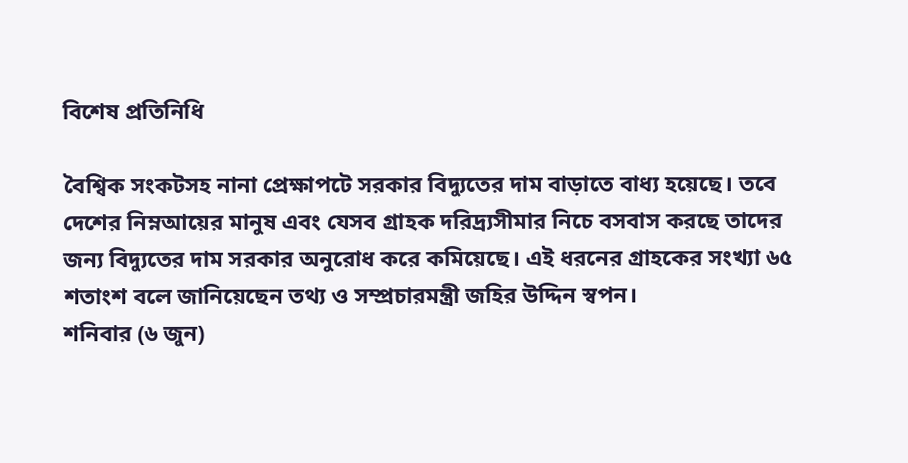বিশেষ প্রতিনিধি

বৈশ্বিক সংকটসহ নানা প্রেক্ষাপটে সরকার বিদ্যুতের দাম বাড়াতে বাধ্য হয়েছে। তবে দেশের নিম্নআয়ের মানুষ এবং যেসব গ্রাহক দরিদ্র্যসীমার নিচে বসবাস করছে তাদের জন্য বিদ্যুতের দাম সরকার অনুরোধ করে কমিয়েছে। এই ধরনের গ্রাহকের সংখ্যা ৬৫ শতাংশ বলে জানিয়েছেন তথ্য ও সম্প্রচারমন্ত্রী জহির উদ্দিন স্বপন।
শনিবার (৬ জুন)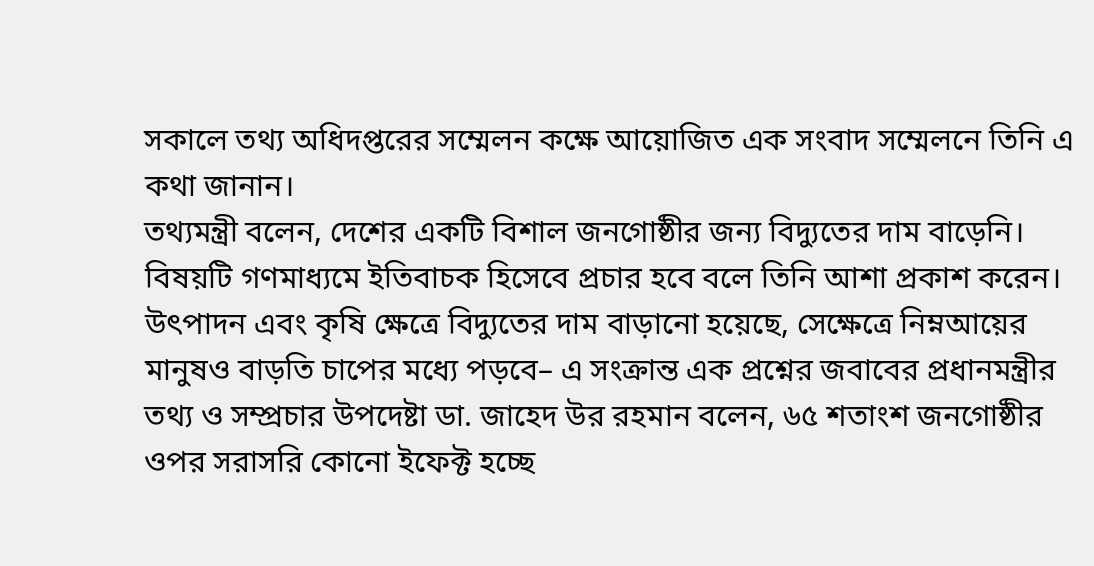সকালে তথ্য অধিদপ্তরের সম্মেলন কক্ষে আয়োজিত এক সংবাদ সম্মেলনে তিনি এ কথা জানান।
তথ্যমন্ত্রী বলেন, দেশের একটি বিশাল জনগোষ্ঠীর জন্য বিদ্যুতের দাম বাড়েনি। বিষয়টি গণমাধ্যমে ইতিবাচক হিসেবে প্রচার হবে বলে তিনি আশা প্রকাশ করেন।
উৎপাদন এবং কৃষি ক্ষেত্রে বিদ্যুতের দাম বাড়ানো হয়েছে, সেক্ষেত্রে নিম্নআয়ের মানুষও বাড়তি চাপের মধ্যে পড়বে– এ সংক্রান্ত এক প্রশ্নের জবাবের প্রধানমন্ত্রীর তথ্য ও সম্প্রচার উপদেষ্টা ডা. জাহেদ উর রহমান বলেন, ৬৫ শতাংশ জনগোষ্ঠীর ওপর সরাসরি কোনো ইফেক্ট হচ্ছে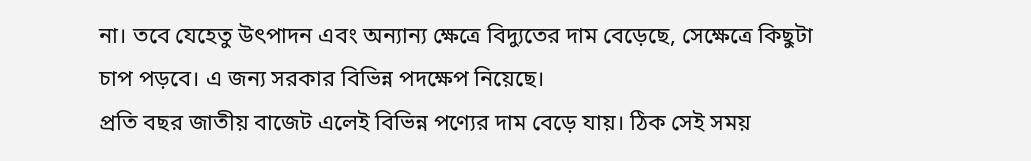না। তবে যেহেতু উৎপাদন এবং অন্যান্য ক্ষেত্রে বিদ্যুতের দাম বেড়েছে, সেক্ষেত্রে কিছুটা চাপ পড়বে। এ জন্য সরকার বিভিন্ন পদক্ষেপ নিয়েছে।
প্রতি বছর জাতীয় বাজেট এলেই বিভিন্ন পণ্যের দাম বেড়ে যায়। ঠিক সেই সময়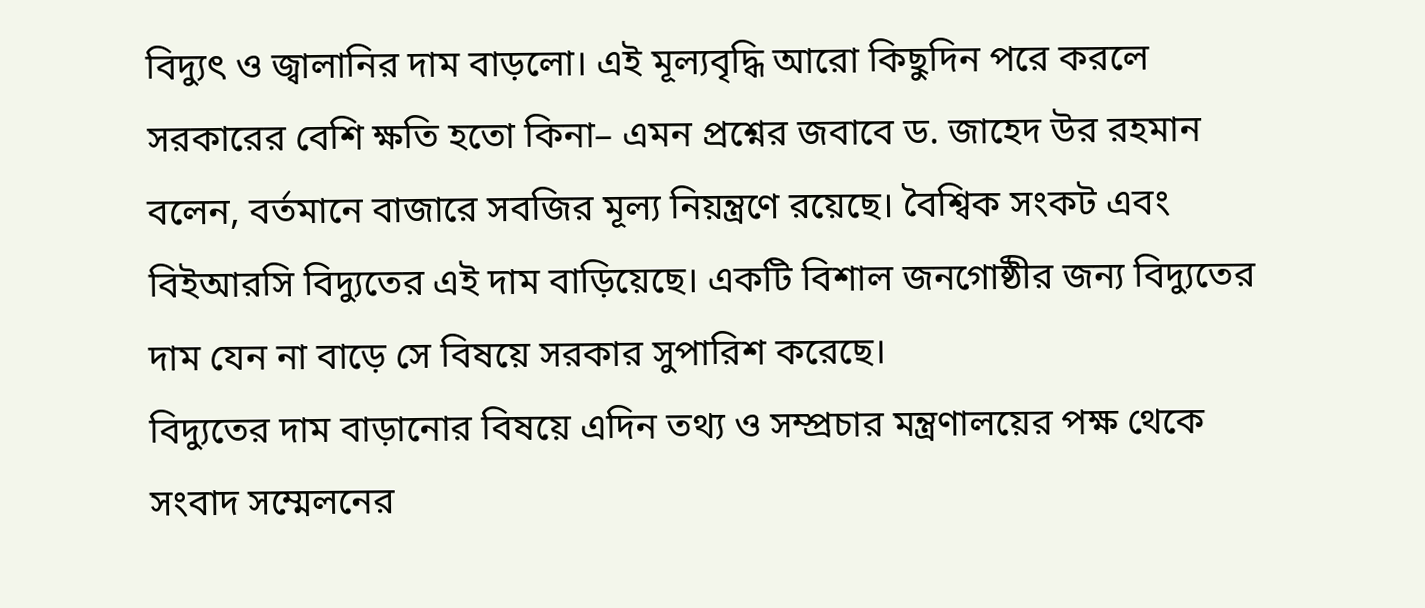বিদ্যুৎ ও জ্বালানির দাম বাড়লো। এই মূল্যবৃদ্ধি আরো কিছুদিন পরে করলে সরকারের বেশি ক্ষতি হতো কিনা– এমন প্রশ্নের জবাবে ড. জাহেদ উর রহমান বলেন, বর্তমানে বাজারে সবজির মূল্য নিয়ন্ত্রণে রয়েছে। বৈশ্বিক সংকট এবং বিইআরসি বিদ্যুতের এই দাম বাড়িয়েছে। একটি বিশাল জনগোষ্ঠীর জন্য বিদ্যুতের দাম যেন না বাড়ে সে বিষয়ে সরকার সুপারিশ করেছে।
বিদ্যুতের দাম বাড়ানোর বিষয়ে এদিন তথ্য ও সম্প্রচার মন্ত্রণালয়ের পক্ষ থেকে সংবাদ সম্মেলনের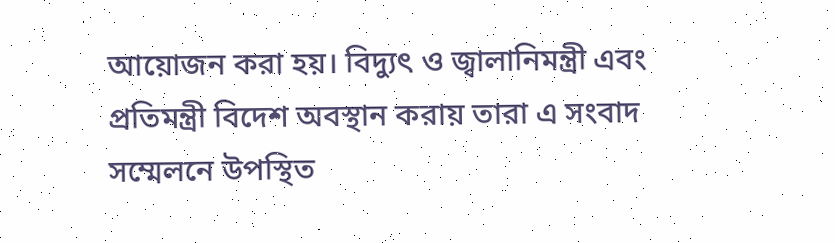আয়োজন করা হয়। বিদ্যুৎ ও জ্বালানিমন্ত্রী এবং প্রতিমন্ত্রী বিদেশ অবস্থান করায় তারা এ সংবাদ সম্মেলনে উপস্থিত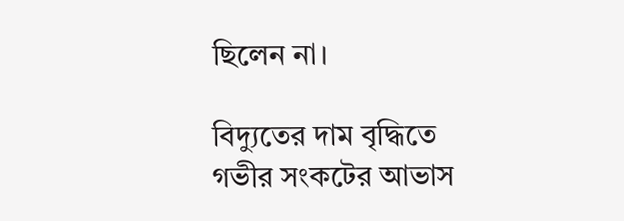ছিলেন না।

বিদ্যুতের দাম বৃদ্ধিতে গভীর সংকটের আভাস